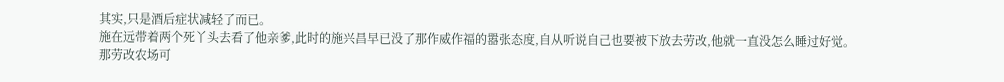其实,只是酒后症状减轻了而已。
施在远带着两个死丫头去看了他亲爹,此时的施兴昌早已没了那作威作福的嚣张态度,自从听说自己也要被下放去劳改,他就一直没怎么睡过好觉。
那劳改农场可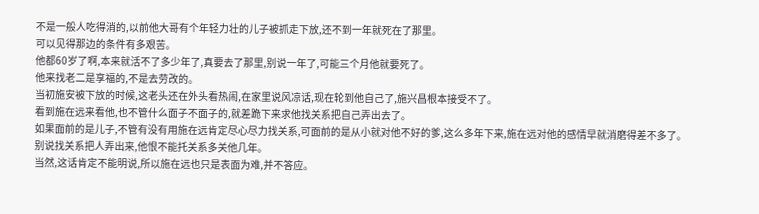不是一般人吃得消的,以前他大哥有个年轻力壮的儿子被抓走下放,还不到一年就死在了那里。
可以见得那边的条件有多艰苦。
他都60岁了啊,本来就活不了多少年了,真要去了那里,别说一年了,可能三个月他就要死了。
他来找老二是享福的,不是去劳改的。
当初施安被下放的时候,这老头还在外头看热闹,在家里说风凉话,现在轮到他自己了,施兴昌根本接受不了。
看到施在远来看他,也不管什么面子不面子的,就差跪下来求他找关系把自己弄出去了。
如果面前的是儿子,不管有没有用施在远肯定尽心尽力找关系,可面前的是从小就对他不好的爹,这么多年下来,施在远对他的感情早就消磨得差不多了。
别说找关系把人弄出来,他恨不能托关系多关他几年。
当然,这话肯定不能明说,所以施在远也只是表面为难,并不答应。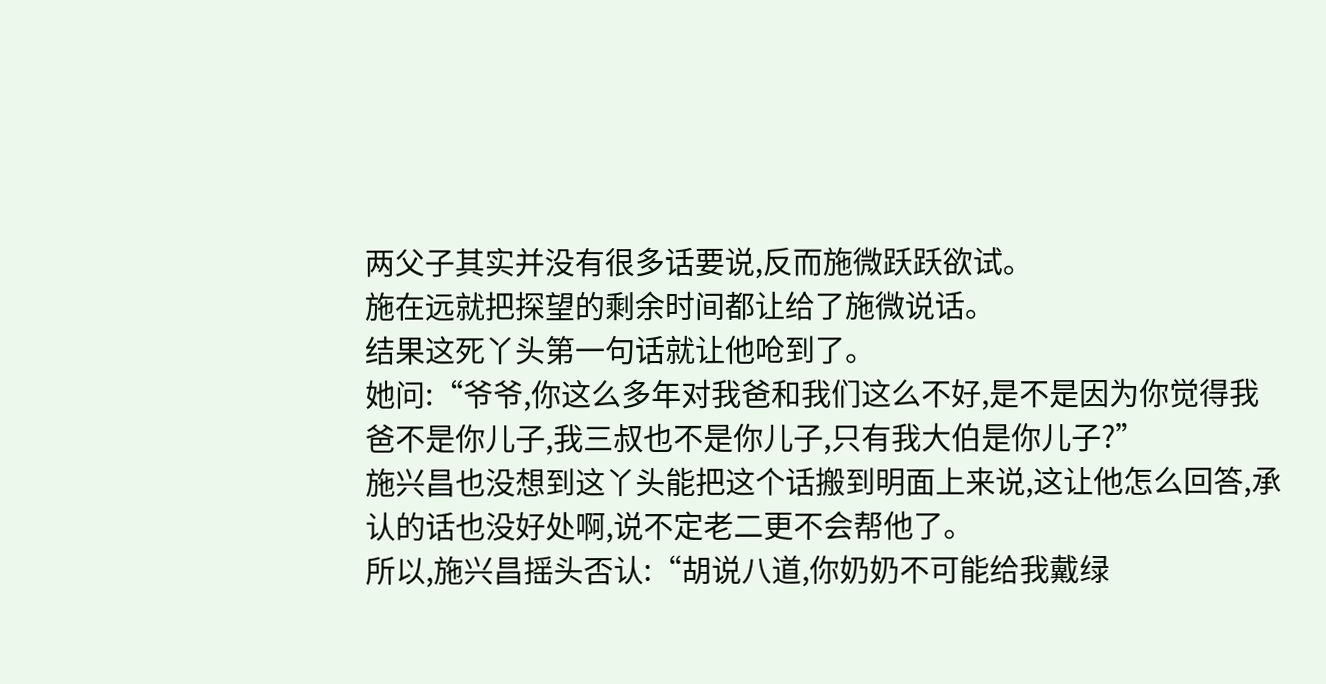两父子其实并没有很多话要说,反而施微跃跃欲试。
施在远就把探望的剩余时间都让给了施微说话。
结果这死丫头第一句话就让他呛到了。
她问:“爷爷,你这么多年对我爸和我们这么不好,是不是因为你觉得我爸不是你儿子,我三叔也不是你儿子,只有我大伯是你儿子?”
施兴昌也没想到这丫头能把这个话搬到明面上来说,这让他怎么回答,承认的话也没好处啊,说不定老二更不会帮他了。
所以,施兴昌摇头否认:“胡说八道,你奶奶不可能给我戴绿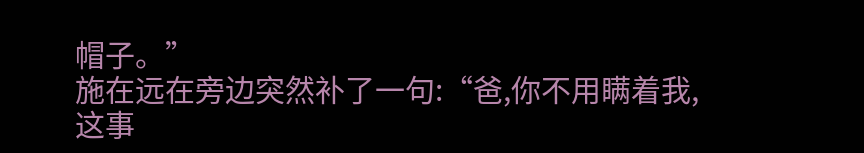帽子。”
施在远在旁边突然补了一句:“爸,你不用瞒着我,这事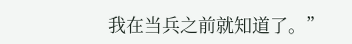我在当兵之前就知道了。”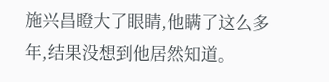施兴昌瞪大了眼睛,他瞒了这么多年,结果没想到他居然知道。